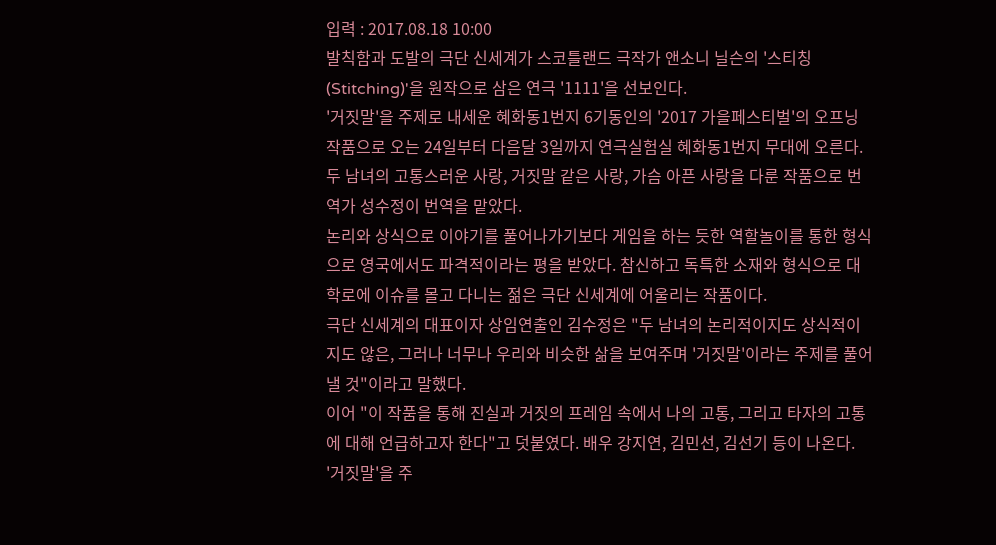입력 : 2017.08.18 10:00
발칙함과 도발의 극단 신세계가 스코틀랜드 극작가 앤소니 닐슨의 '스티칭(Stitching)'을 원작으로 삼은 연극 '1111'을 선보인다.
'거짓말'을 주제로 내세운 혜화동1번지 6기동인의 '2017 가을페스티벌'의 오프닝 작품으로 오는 24일부터 다음달 3일까지 연극실험실 혜화동1번지 무대에 오른다.
두 남녀의 고통스러운 사랑, 거짓말 같은 사랑, 가슴 아픈 사랑을 다룬 작품으로 번역가 성수정이 번역을 맡았다.
논리와 상식으로 이야기를 풀어나가기보다 게임을 하는 듯한 역할놀이를 통한 형식으로 영국에서도 파격적이라는 평을 받았다. 참신하고 독특한 소재와 형식으로 대학로에 이슈를 몰고 다니는 젊은 극단 신세계에 어울리는 작품이다.
극단 신세계의 대표이자 상임연출인 김수정은 "두 남녀의 논리적이지도 상식적이지도 않은, 그러나 너무나 우리와 비슷한 삶을 보여주며 '거짓말'이라는 주제를 풀어낼 것"이라고 말했다.
이어 "이 작품을 통해 진실과 거짓의 프레임 속에서 나의 고통, 그리고 타자의 고통에 대해 언급하고자 한다"고 덧붙였다. 배우 강지연, 김민선, 김선기 등이 나온다.
'거짓말'을 주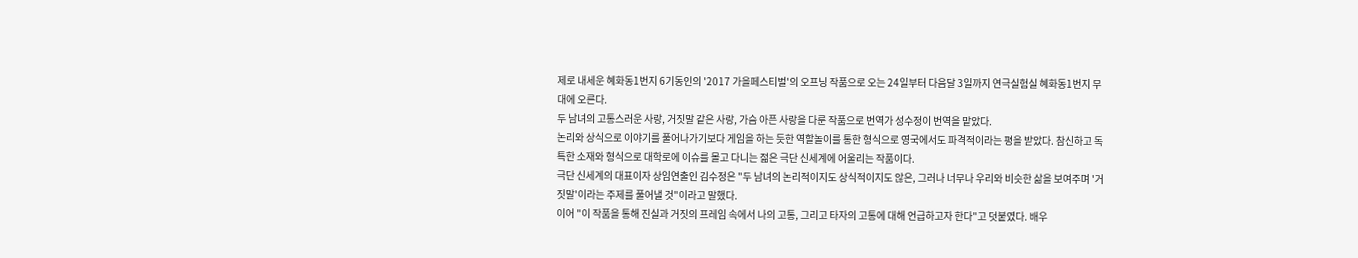제로 내세운 혜화동1번지 6기동인의 '2017 가을페스티벌'의 오프닝 작품으로 오는 24일부터 다음달 3일까지 연극실험실 혜화동1번지 무대에 오른다.
두 남녀의 고통스러운 사랑, 거짓말 같은 사랑, 가슴 아픈 사랑을 다룬 작품으로 번역가 성수정이 번역을 맡았다.
논리와 상식으로 이야기를 풀어나가기보다 게임을 하는 듯한 역할놀이를 통한 형식으로 영국에서도 파격적이라는 평을 받았다. 참신하고 독특한 소재와 형식으로 대학로에 이슈를 몰고 다니는 젊은 극단 신세계에 어울리는 작품이다.
극단 신세계의 대표이자 상임연출인 김수정은 "두 남녀의 논리적이지도 상식적이지도 않은, 그러나 너무나 우리와 비슷한 삶을 보여주며 '거짓말'이라는 주제를 풀어낼 것"이라고 말했다.
이어 "이 작품을 통해 진실과 거짓의 프레임 속에서 나의 고통, 그리고 타자의 고통에 대해 언급하고자 한다"고 덧붙였다. 배우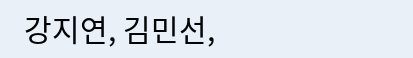강지연, 김민선,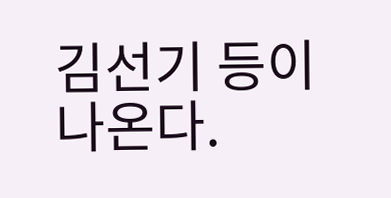김선기 등이 나온다.